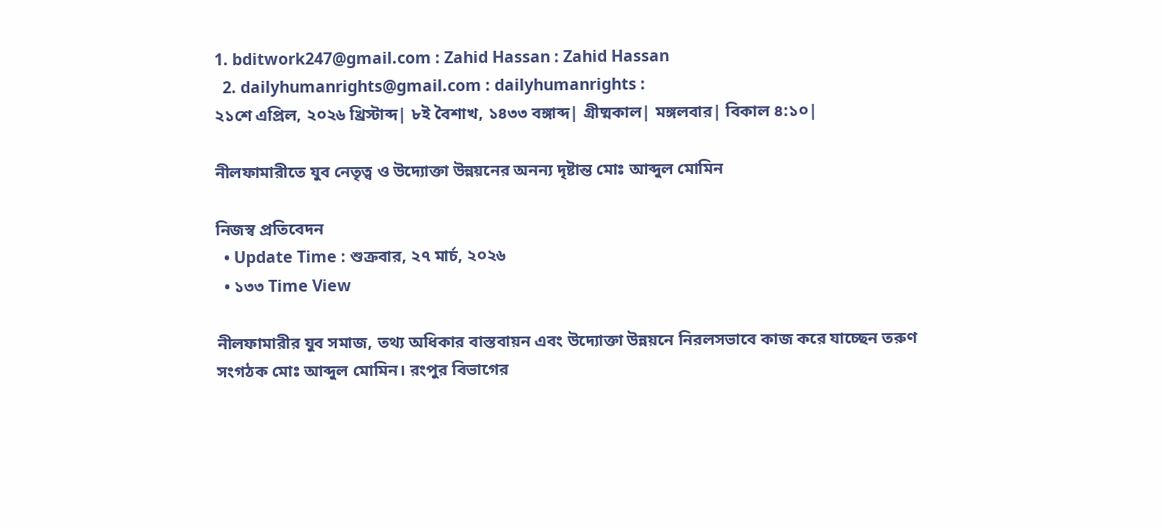1. bditwork247@gmail.com : Zahid Hassan : Zahid Hassan
  2. dailyhumanrights@gmail.com : dailyhumanrights :
২১শে এপ্রিল, ২০২৬ খ্রিস্টাব্দ| ৮ই বৈশাখ, ১৪৩৩ বঙ্গাব্দ| গ্রীষ্মকাল| মঙ্গলবার| বিকাল ৪:১০|

নীলফামারীতে যুব নেতৃত্ব ও উদ্যোক্তা উন্নয়নের অনন্য দৃষ্টান্ত মোঃ আব্দুল মোমিন

নিজস্ব প্রতিবেদন
  • Update Time : শুক্রবার, ২৭ মার্চ, ২০২৬
  • ১৩৩ Time View

নীলফামারীর যুব সমাজ, তথ্য অধিকার বাস্তবায়ন এবং উদ্যোক্তা উন্নয়নে নিরলসভাবে কাজ করে যাচ্ছেন তরুণ সংগঠক মোঃ আব্দুল মোমিন। রংপুর বিভাগের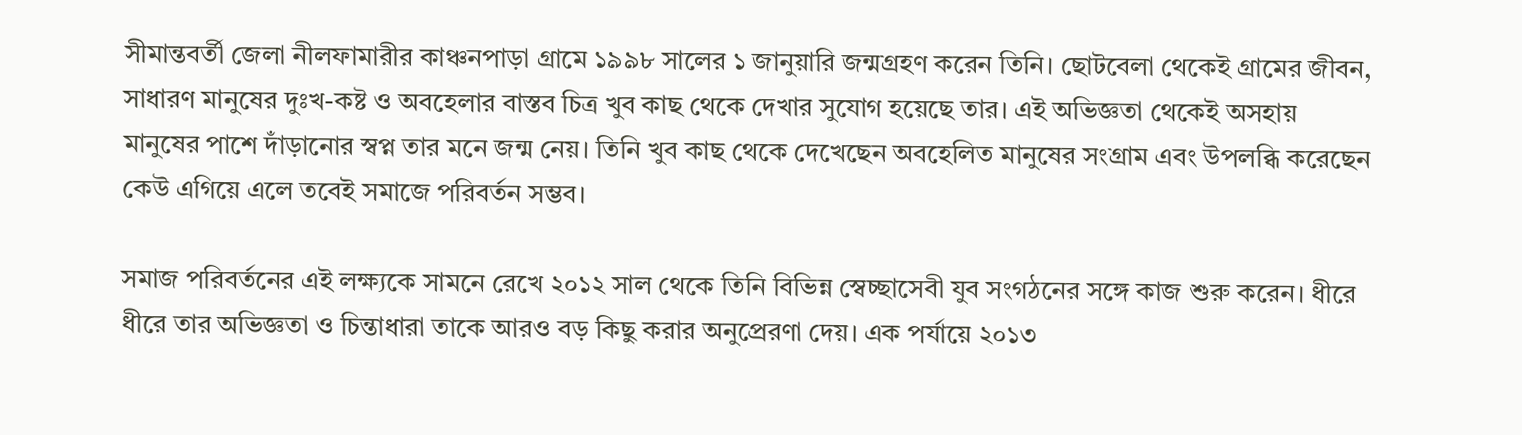সীমান্তবর্তী জেলা নীলফামারীর কাঞ্চনপাড়া গ্রামে ১৯৯৮ সালের ১ জানুয়ারি জন্মগ্রহণ করেন তিনি। ছোটবেলা থেকেই গ্রামের জীবন, সাধারণ মানুষের দুঃখ-কষ্ট ও অবহেলার বাস্তব চিত্র খুব কাছ থেকে দেখার সুযোগ হয়েছে তার। এই অভিজ্ঞতা থেকেই অসহায় মানুষের পাশে দাঁড়ানোর স্বপ্ন তার মনে জন্ম নেয়। তিনি খুব কাছ থেকে দেখেছেন অবহেলিত মানুষের সংগ্রাম এবং উপলব্ধি করেছেন কেউ এগিয়ে এলে তবেই সমাজে পরিবর্তন সম্ভব।

সমাজ পরিবর্তনের এই লক্ষ্যকে সামনে রেখে ২০১২ সাল থেকে তিনি বিভিন্ন স্বেচ্ছাসেবী যুব সংগঠনের সঙ্গে কাজ শুরু করেন। ধীরে ধীরে তার অভিজ্ঞতা ও চিন্তাধারা তাকে আরও বড় কিছু করার অনুপ্রেরণা দেয়। এক পর্যায়ে ২০১৩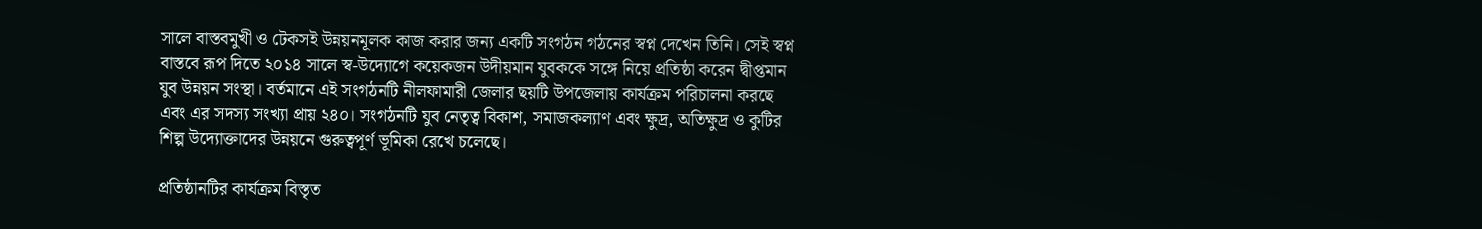সালে বাস্তবমুখী ও টেকসই উন্নয়নমূলক কাজ করার জন্য একটি সংগঠন গঠনের স্বপ্ন দেখেন তিনি। সেই স্বপ্ন বাস্তবে রূপ দিতে ২০১৪ সালে স্ব-উদ্যোগে কয়েকজন উদীয়মান যুবককে সঙ্গে নিয়ে প্রতিষ্ঠা করেন দ্বীপ্তমান যুব উন্নয়ন সংস্থা। বর্তমানে এই সংগঠনটি নীলফামারী জেলার ছয়টি উপজেলায় কার্যক্রম পরিচালনা করছে এবং এর সদস্য সংখ্যা প্রায় ২৪০। সংগঠনটি যুব নেতৃত্ব বিকাশ, সমাজকল্যাণ এবং ক্ষুদ্র, অতিক্ষুদ্র ও কুটির শিল্প উদ্যোক্তাদের উন্নয়নে গুরুত্বপূর্ণ ভূমিকা রেখে চলেছে।

প্রতিষ্ঠানটির কার্যক্রম বিস্তৃত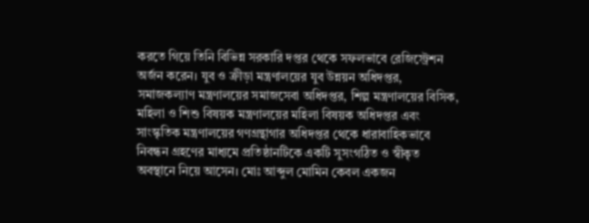করতে গিয়ে তিনি বিভিন্ন সরকারি দপ্তর থেকে সফলভাবে রেজিস্ট্রেশন অর্জন করেন। যুব ও ক্রীড়া মন্ত্রণালয়ের যুব উন্নয়ন অধিদপ্তর, সমাজকল্যাণ মন্ত্রণালয়ের সমাজসেবা অধিদপ্তর, শিল্প মন্ত্রণালয়ের বিসিক, মহিলা ও শিশু বিষয়ক মন্ত্রণালয়ের মহিলা বিষয়ক অধিদপ্তর এবং সাংস্কৃতিক মন্ত্রণালয়ের গণগ্রন্থাগার অধিদপ্তর থেকে ধারাবাহিকভাবে নিবন্ধন গ্রহণের মাধ্যমে প্রতিষ্ঠানটিকে একটি সুসংগঠিত ও স্বীকৃত অবস্থানে নিয়ে আসেন। মোঃ আব্দুল মোমিন কেবল একজন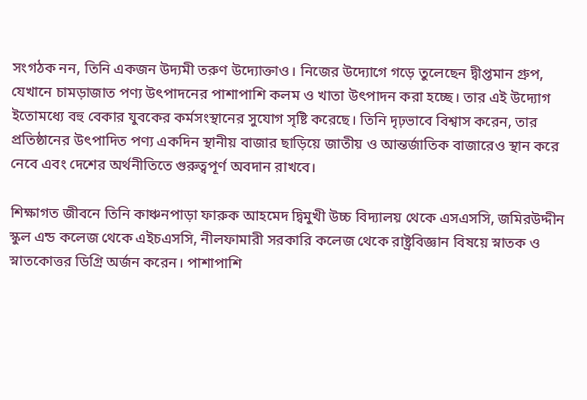সংগঠক নন, তিনি একজন উদ্যমী তরুণ উদ্যোক্তাও। নিজের উদ্যোগে গড়ে তুলেছেন দ্বীপ্তমান গ্রুপ, যেখানে চামড়াজাত পণ্য উৎপাদনের পাশাপাশি কলম ও খাতা উৎপাদন করা হচ্ছে। তার এই উদ্যোগ ইতোমধ্যে বহু বেকার যুবকের কর্মসংস্থানের সুযোগ সৃষ্টি করেছে। তিনি দৃঢ়ভাবে বিশ্বাস করেন, তার প্রতিষ্ঠানের উৎপাদিত পণ্য একদিন স্থানীয় বাজার ছাড়িয়ে জাতীয় ও আন্তর্জাতিক বাজারেও স্থান করে নেবে এবং দেশের অর্থনীতিতে গুরুত্বপূর্ণ অবদান রাখবে।

শিক্ষাগত জীবনে তিনি কাঞ্চনপাড়া ফারুক আহমেদ দ্বিমুখী উচ্চ বিদ্যালয় থেকে এসএসসি, জমিরউদ্দীন স্কুল এন্ড কলেজ থেকে এইচএসসি, নীলফামারী সরকারি কলেজ থেকে রাষ্ট্রবিজ্ঞান বিষয়ে স্নাতক ও স্নাতকোত্তর ডিগ্রি অর্জন করেন। পাশাপাশি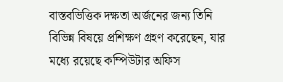বাস্তবভিত্তিক দক্ষতা অর্জনের জন্য তিনি বিভিন্ন বিষয়ে প্রশিক্ষণ গ্রহণ করেছেন, যার মধ্যে রয়েছে কম্পিউটার অফিস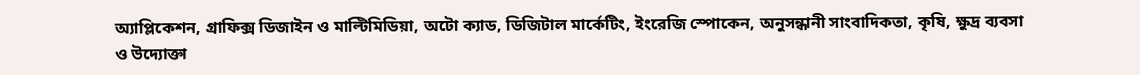অ্যাপ্লিকেশন, গ্রাফিক্স ডিজাইন ও মাল্টিমিডিয়া, অটো ক্যাড, ডিজিটাল মার্কেটিং, ইংরেজি স্পোকেন, অনুসন্ধানী সাংবাদিকতা, কৃষি, ক্ষুদ্র ব্যবসা ও উদ্যোক্তা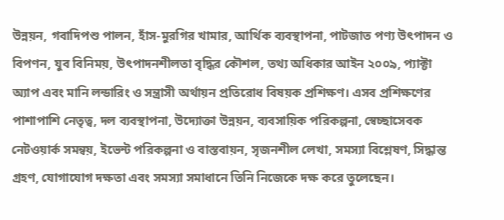উন্নয়ন, গবাদিপশু পালন, হাঁস-মুরগির খামার, আর্থিক ব্যবস্থাপনা, পাটজাত পণ্য উৎপাদন ও বিপণন, যুব বিনিময়, উৎপাদনশীলতা বৃদ্ধির কৌশল, তথ্য অধিকার আইন ২০০৯, প্যাক্টা অ্যাপ এবং মানি লন্ডারিং ও সন্ত্রাসী অর্থায়ন প্রতিরোধ বিষয়ক প্রশিক্ষণ। এসব প্রশিক্ষণের পাশাপাশি নেতৃত্ব, দল ব্যবস্থাপনা, উদ্যোক্তা উন্নয়ন, ব্যবসায়িক পরিকল্পনা, স্বেচ্ছাসেবক নেটওয়ার্ক সমন্বয়, ইভেন্ট পরিকল্পনা ও বাস্তবায়ন, সৃজনশীল লেখা, সমস্যা বিশ্লেষণ, সিদ্ধান্ত গ্রহণ, যোগাযোগ দক্ষতা এবং সমস্যা সমাধানে তিনি নিজেকে দক্ষ করে তুলেছেন।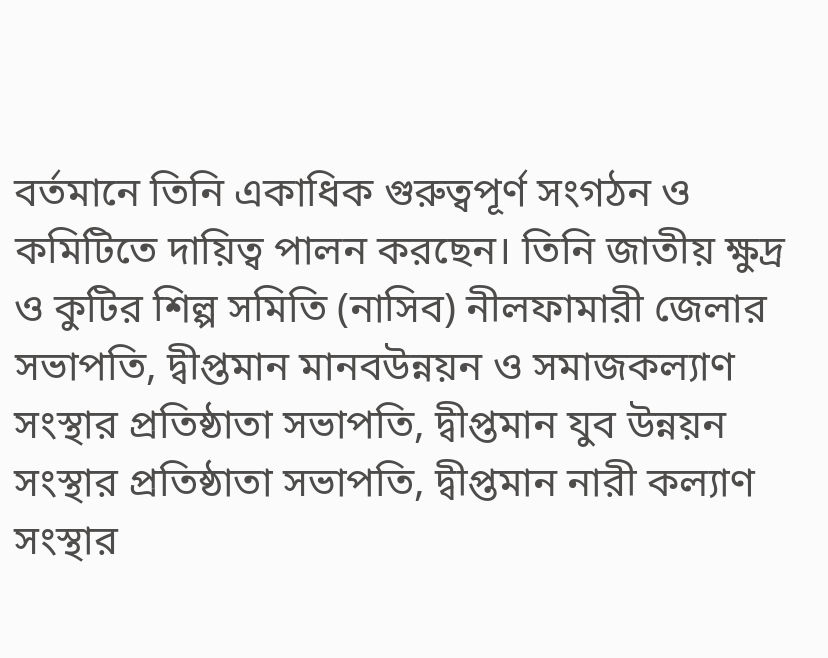বর্তমানে তিনি একাধিক গুরুত্বপূর্ণ সংগঠন ও কমিটিতে দায়িত্ব পালন করছেন। তিনি জাতীয় ক্ষুদ্র ও কুটির শিল্প সমিতি (নাসিব) নীলফামারী জেলার সভাপতি, দ্বীপ্তমান মানবউন্নয়ন ও সমাজকল্যাণ সংস্থার প্রতিষ্ঠাতা সভাপতি, দ্বীপ্তমান যুব উন্নয়ন সংস্থার প্রতিষ্ঠাতা সভাপতি, দ্বীপ্তমান নারী কল্যাণ সংস্থার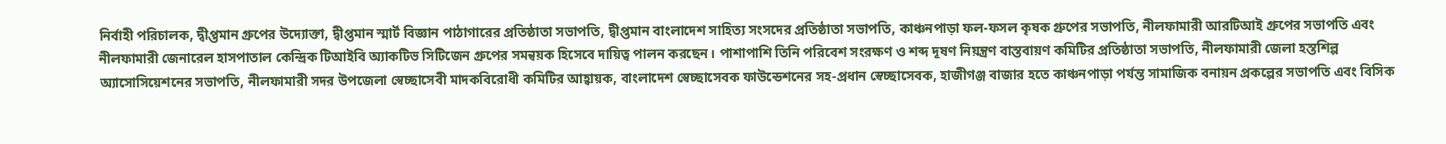নির্বাহী পরিচালক, দ্বীপ্তমান গ্রুপের উদ্যোক্তা, দ্বীপ্তমান স্মার্ট বিজ্ঞান পাঠাগারের প্রতিষ্ঠাতা সভাপতি, দ্বীপ্তমান বাংলাদেশ সাহিত্য সংসদের প্রতিষ্ঠাতা সভাপতি, কাঞ্চনপাড়া ফল-ফসল কৃষক গ্রুপের সভাপতি, নীলফামারী আরটিআই গ্রুপের সভাপতি এবং নীলফামারী জেনারেল হাসপাতাল কেন্দ্রিক টিআইবি অ্যাকটিভ সিটিজেন গ্রুপের সমন্বয়ক হিসেবে দায়িত্ব পালন করছেন। পাশাপাশি তিনি পরিবেশ সংরক্ষণ ও শব্দ দূষণ নিয়ন্ত্রণ বাস্তবায়ণ কমিটির প্রতিষ্ঠাতা সভাপতি, নীলফামারী জেলা হস্তশিল্প অ্যাসোসিয়েশনের সভাপতি, নীলফামারী সদর উপজেলা স্বেচ্ছাসেবী মাদকবিরোধী কমিটির আহ্বায়ক, বাংলাদেশ স্বেচ্ছাসেবক ফাউন্ডেশনের সহ-প্রধান স্বেচ্ছাসেবক, হাজীগঞ্জ বাজার হতে কাঞ্চনপাড়া পর্যন্ত সামাজিক বনায়ন প্রকল্পের সভাপতি এবং বিসিক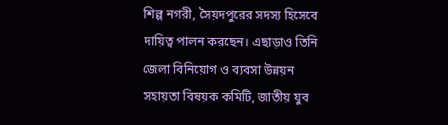শিল্প নগরী, সৈয়দপুরের সদস্য হিসেবে দায়িত্ব পালন করছেন। এছাড়াও তিনি জেলা বিনিয়োগ ও ব্যবসা উন্নয়ন সহায়তা বিষয়ক কমিটি, জাতীয় যুব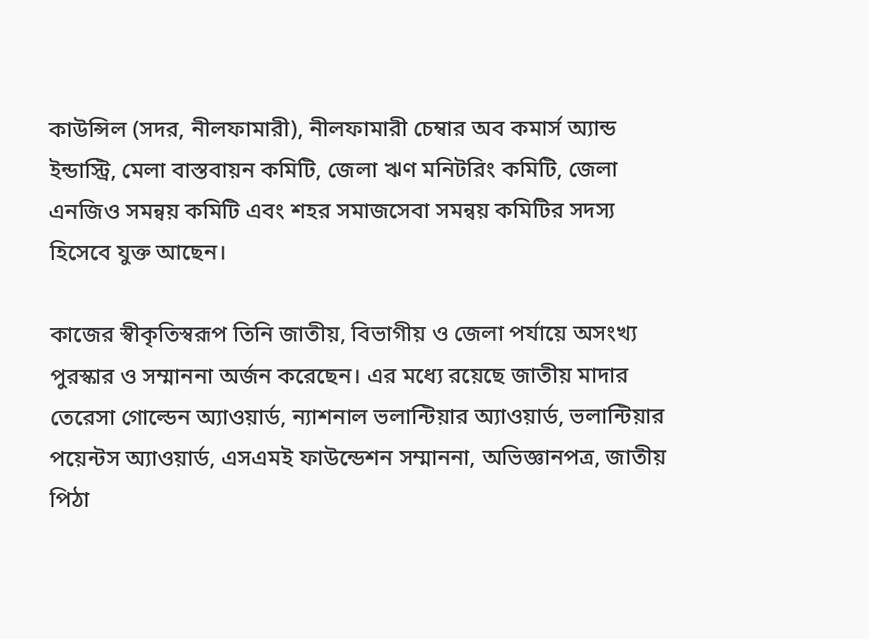কাউন্সিল (সদর, নীলফামারী), নীলফামারী চেম্বার অব কমার্স অ্যান্ড ইন্ডাস্ট্রি, মেলা বাস্তবায়ন কমিটি, জেলা ঋণ মনিটরিং কমিটি, জেলা এনজিও সমন্বয় কমিটি এবং শহর সমাজসেবা সমন্বয় কমিটির সদস্য হিসেবে যুক্ত আছেন।

কাজের স্বীকৃতিস্বরূপ তিনি জাতীয়, বিভাগীয় ও জেলা পর্যায়ে অসংখ্য পুরস্কার ও সম্মাননা অর্জন করেছেন। এর মধ্যে রয়েছে জাতীয় মাদার তেরেসা গোল্ডেন অ্যাওয়ার্ড, ন্যাশনাল ভলান্টিয়ার অ্যাওয়ার্ড, ভলান্টিয়ার পয়েন্টস অ্যাওয়ার্ড, এসএমই ফাউন্ডেশন সম্মাননা, অভিজ্ঞানপত্র, জাতীয় পিঠা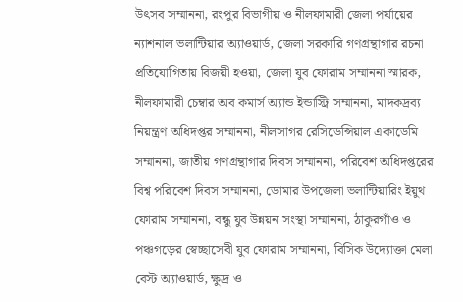উৎসব সম্মাননা, রংপুর বিভাগীয় ও নীলফামারী জেলা পর্যায়ের ন্যাশনাল ভলান্টিয়ার অ্যাওয়ার্ড, জেলা সরকারি গণগ্রন্থাগার রচনা প্রতিযোগিতায় বিজয়ী হওয়া, জেলা যুব ফোরাম সম্মাননা স্মারক, নীলফামারী চেম্বার অব কমার্স অ্যান্ড ইন্ডাস্ট্রি সম্মাননা, মাদকদ্রব্য নিয়ন্ত্রণ অধিদপ্তর সম্মাননা, নীলসাগর রেসিডেন্সিয়াল একাডেমি সম্মাননা, জাতীয় গণগ্রন্থাগার দিবস সম্মাননা, পরিবেশ অধিদপ্তরের বিশ্ব পরিবেশ দিবস সম্মাননা, ডোমার উপজেলা ভলান্টিয়ারিং ইয়ুথ ফোরাম সম্মাননা, বন্ধু যুব উন্নয়ন সংস্থা সম্মাননা, ঠাকুরগাঁও ও পঞ্চগড়ের স্বেচ্ছাসেবী যুব ফোরাম সম্মাননা, বিসিক উদ্যোক্তা মেলা বেস্ট অ্যাওয়ার্ড, ক্ষুদ্র ও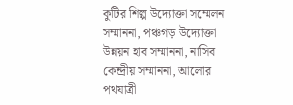কুটির শিল্প উদ্যোক্তা সম্মেলন সম্মাননা, পঞ্চগড় উদ্যোক্তা উন্নয়ন হাব সম্মাননা, নাসিব কেন্দ্রীয় সম্মাননা, আলোর পথযাত্রী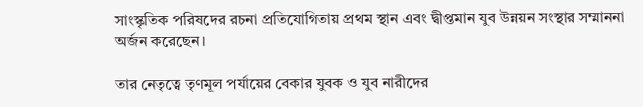সাংস্কৃতিক পরিষদের রচনা প্রতিযোগিতায় প্রথম স্থান এবং দ্বীপ্তমান যুব উন্নয়ন সংস্থার সম্মাননা অর্জন করেছেন।

তার নেতৃত্বে তৃণমূল পর্যায়ের বেকার যুবক ও যুব নারীদের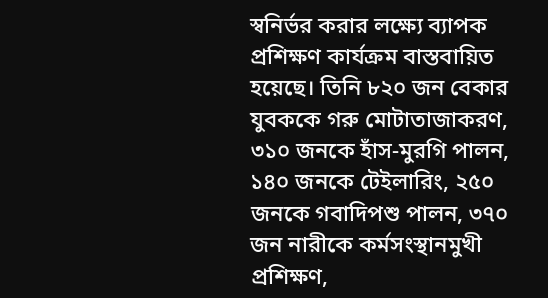স্বনির্ভর করার লক্ষ্যে ব্যাপক প্রশিক্ষণ কার্যক্রম বাস্তবায়িত হয়েছে। তিনি ৮২০ জন বেকার যুবককে গরু মোটাতাজাকরণ, ৩১০ জনকে হাঁস-মুরগি পালন, ১৪০ জনকে টেইলারিং, ২৫০ জনকে গবাদিপশু পালন, ৩৭০ জন নারীকে কর্মসংস্থানমুখী প্রশিক্ষণ,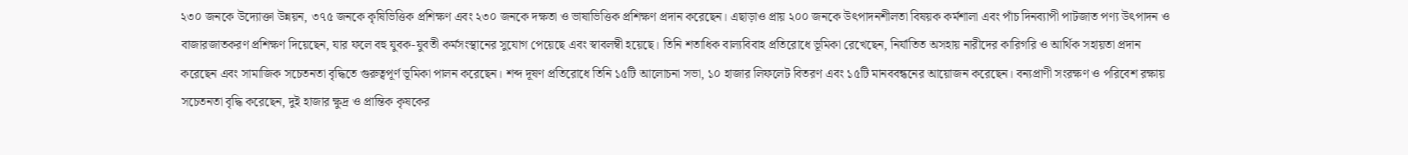২৩০ জনকে উদ্যোক্তা উন্নয়ন, ৩৭৫ জনকে কৃষিভিত্তিক প্রশিক্ষণ এবং ২৩০ জনকে দক্ষতা ও ভাষাভিত্তিক প্রশিক্ষণ প্রদান করেছেন। এছাড়াও প্রায় ২০০ জনকে উৎপাদনশীলতা বিষয়ক কর্মশালা এবং পাঁচ দিনব্যাপী পাটজাত পণ্য উৎপাদন ও বাজারজাতকরণ প্রশিক্ষণ দিয়েছেন, যার ফলে বহু যুবক-যুবতী কর্মসংস্থানের সুযোগ পেয়েছে এবং স্বাবলম্বী হয়েছে। তিনি শতাধিক বাল্যবিবাহ প্রতিরোধে ভূমিকা রেখেছেন, নির্যাতিত অসহায় নারীদের কারিগরি ও আর্থিক সহায়তা প্রদান করেছেন এবং সামাজিক সচেতনতা বৃদ্ধিতে গুরুত্বপূর্ণ ভূমিকা পালন করেছেন। শব্দ দূষণ প্রতিরোধে তিনি ১৫টি আলোচনা সভা, ১০ হাজার লিফলেট বিতরণ এবং ১৫টি মানববন্ধনের আয়োজন করেছেন। বন্যপ্রাণী সংরক্ষণ ও পরিবেশ রক্ষায় সচেতনতা বৃদ্ধি করেছেন, দুই হাজার ক্ষুদ্র ও প্রান্তিক কৃষকের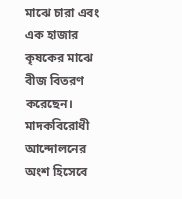মাঝে চারা এবং এক হাজার কৃষকের মাঝে বীজ বিতরণ করেছেন। মাদকবিরোধী আন্দোলনের অংশ হিসেবে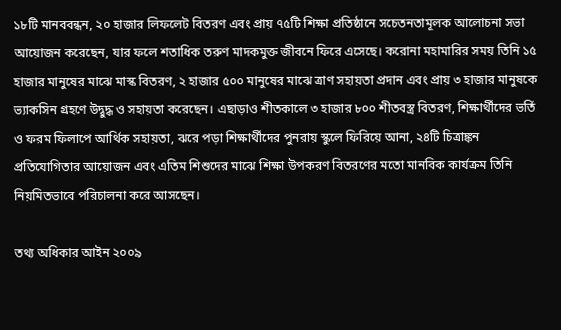১৮টি মানববন্ধন, ২০ হাজার লিফলেট বিতরণ এবং প্রায় ৭৫টি শিক্ষা প্রতিষ্ঠানে সচেতনতামূলক আলোচনা সভা আয়োজন করেছেন, যার ফলে শতাধিক তরুণ মাদকমুক্ত জীবনে ফিরে এসেছে। করোনা মহামারির সময় তিনি ১৫ হাজার মানুষের মাঝে মাস্ক বিতরণ, ২ হাজার ৫০০ মানুষের মাঝে ত্রাণ সহায়তা প্রদান এবং প্রায় ৩ হাজার মানুষকে ভ্যাকসিন গ্রহণে উদ্বুদ্ধ ও সহায়তা করেছেন। এছাড়াও শীতকালে ৩ হাজার ৮০০ শীতবস্ত্র বিতরণ, শিক্ষার্থীদের ভর্তি ও ফরম ফিলাপে আর্থিক সহায়তা, ঝরে পড়া শিক্ষার্থীদের পুনরায় স্কুলে ফিরিয়ে আনা, ২৪টি চিত্রাঙ্কন প্রতিযোগিতার আয়োজন এবং এতিম শিশুদের মাঝে শিক্ষা উপকরণ বিতরণের মতো মানবিক কার্যক্রম তিনি নিয়মিতভাবে পরিচালনা করে আসছেন।

তথ্য অধিকার আইন ২০০৯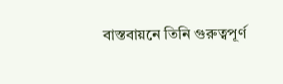বাস্তবায়নে তিনি গুরুত্বপূর্ণ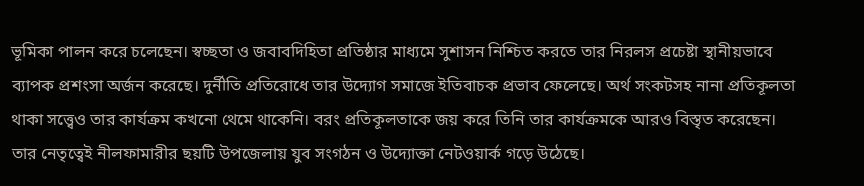ভূমিকা পালন করে চলেছেন। স্বচ্ছতা ও জবাবদিহিতা প্রতিষ্ঠার মাধ্যমে সুশাসন নিশ্চিত করতে তার নিরলস প্রচেষ্টা স্থানীয়ভাবে ব্যাপক প্রশংসা অর্জন করেছে। দুর্নীতি প্রতিরোধে তার উদ্যোগ সমাজে ইতিবাচক প্রভাব ফেলেছে। অর্থ সংকটসহ নানা প্রতিকূলতা থাকা সত্ত্বেও তার কার্যক্রম কখনো থেমে থাকেনি। বরং প্রতিকূলতাকে জয় করে তিনি তার কার্যক্রমকে আরও বিস্তৃত করেছেন। তার নেতৃত্বেই নীলফামারীর ছয়টি উপজেলায় যুব সংগঠন ও উদ্যোক্তা নেটওয়ার্ক গড়ে উঠেছে।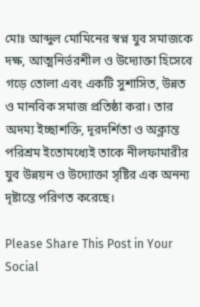মোঃ আব্দুল মোমিনের স্বপ্ন যুব সমাজকে দক্ষ, আত্মনির্ভরশীল ও উদ্যোক্তা হিসেবে গড়ে তোলা এবং একটি সুশাসিত, উন্নত ও মানবিক সমাজ প্রতিষ্ঠা করা। তার অদম্য ইচ্ছাশক্তি, দূরদর্শিতা ও অক্লান্ত পরিশ্রম ইতোমধ্যেই তাকে নীলফামারীর যুব উন্নয়ন ও উদ্যোক্তা সৃষ্টির এক অনন্য দৃষ্টান্তে পরিণত করেছে।

Please Share This Post in Your Social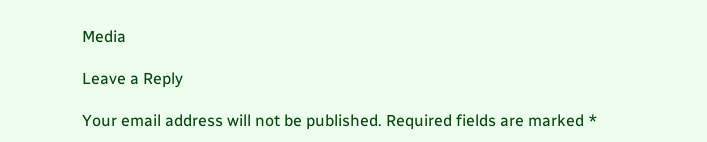Media

Leave a Reply

Your email address will not be published. Required fields are marked *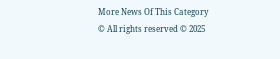More News Of This Category
© All rights reserved © 2025